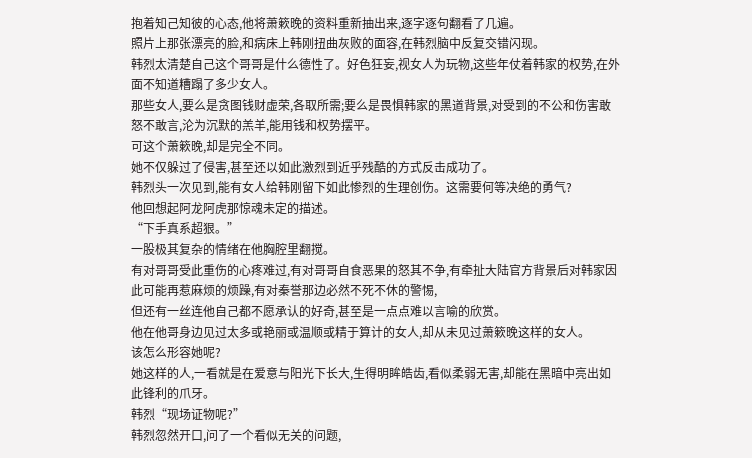抱着知己知彼的心态,他将萧簌晚的资料重新抽出来,逐字逐句翻看了几遍。
照片上那张漂亮的脸,和病床上韩刚扭曲灰败的面容,在韩烈脑中反复交错闪现。
韩烈太清楚自己这个哥哥是什么德性了。好色狂妄,视女人为玩物,这些年仗着韩家的权势,在外面不知道糟蹋了多少女人。
那些女人,要么是贪图钱财虚荣,各取所需;要么是畏惧韩家的黑道背景,对受到的不公和伤害敢怒不敢言,沦为沉默的羔羊,能用钱和权势摆平。
可这个萧簌晚,却是完全不同。
她不仅躲过了侵害,甚至还以如此激烈到近乎残酷的方式反击成功了。
韩烈头一次见到,能有女人给韩刚留下如此惨烈的生理创伤。这需要何等决绝的勇气?
他回想起阿龙阿虎那惊魂未定的描述。
“下手真系超狠。”
一股极其复杂的情绪在他胸腔里翻搅。
有对哥哥受此重伤的心疼难过,有对哥哥自食恶果的怒其不争,有牵扯大陆官方背景后对韩家因此可能再惹麻烦的烦躁,有对秦誉那边必然不死不休的警惕,
但还有一丝连他自己都不愿承认的好奇,甚至是一点点难以言喻的欣赏。
他在他哥身边见过太多或艳丽或温顺或精于算计的女人,却从未见过萧簌晚这样的女人。
该怎么形容她呢?
她这样的人,一看就是在爱意与阳光下长大,生得明眸皓齿,看似柔弱无害,却能在黑暗中亮出如此锋利的爪牙。
韩烈“现场证物呢?”
韩烈忽然开口,问了一个看似无关的问题,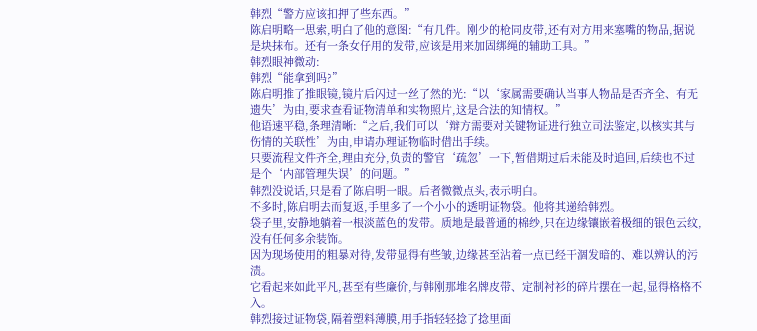韩烈“警方应该扣押了些东西。”
陈启明略一思索,明白了他的意图:“有几件。刚少的枪同皮带,还有对方用来塞嘴的物品,据说是块抹布。还有一条女仔用的发带,应该是用来加固绑绳的辅助工具。”
韩烈眼神微动:
韩烈“能拿到吗?”
陈启明推了推眼镜,镜片后闪过一丝了然的光:“以‘家属需要确认当事人物品是否齐全、有无遗失’为由,要求查看证物清单和实物照片,这是合法的知情权。”
他语速平稳,条理清晰:“之后,我们可以‘辩方需要对关键物证进行独立司法鉴定,以核实其与伤情的关联性’为由,申请办理证物临时借出手续。
只要流程文件齐全,理由充分,负责的警官‘疏忽’一下,暂借期过后未能及时追回,后续也不过是个‘内部管理失误’的问题。”
韩烈没说话,只是看了陈启明一眼。后者微微点头,表示明白。
不多时,陈启明去而复返,手里多了一个小小的透明证物袋。他将其递给韩烈。
袋子里,安静地躺着一根淡蓝色的发带。质地是最普通的棉纱,只在边缘镶嵌着极细的银色云纹,没有任何多余装饰。
因为现场使用的粗暴对待,发带显得有些皱,边缘甚至沾着一点已经干涸发暗的、难以辨认的污渍。
它看起来如此平凡,甚至有些廉价,与韩刚那堆名牌皮带、定制衬衫的碎片摆在一起,显得格格不入。
韩烈接过证物袋,隔着塑料薄膜,用手指轻轻捻了捻里面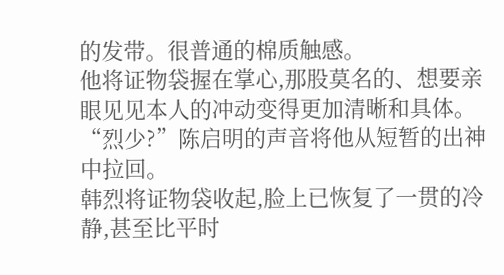的发带。很普通的棉质触感。
他将证物袋握在掌心,那股莫名的、想要亲眼见见本人的冲动变得更加清晰和具体。
“烈少?”陈启明的声音将他从短暂的出神中拉回。
韩烈将证物袋收起,脸上已恢复了一贯的冷静,甚至比平时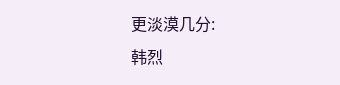更淡漠几分:
韩烈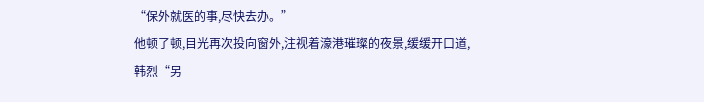“保外就医的事,尽快去办。”
他顿了顿,目光再次投向窗外,注视着濠港璀璨的夜景,缓缓开口道,
韩烈“另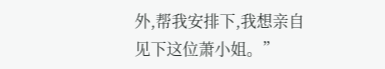外,帮我安排下,我想亲自见下这位萧小姐。”